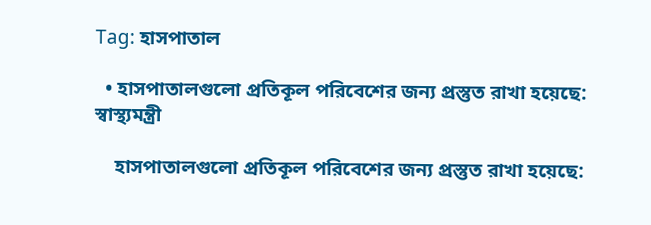Tag: হাসপাতাল

  • হাসপাতালগুলো প্রতিকূল পরিবেশের জন্য প্রস্তুত রাখা হয়েছে: স্বাস্থ্যমন্ত্রী

    হাসপাতালগুলো প্রতিকূল পরিবেশের জন্য প্রস্তুত রাখা হয়েছে: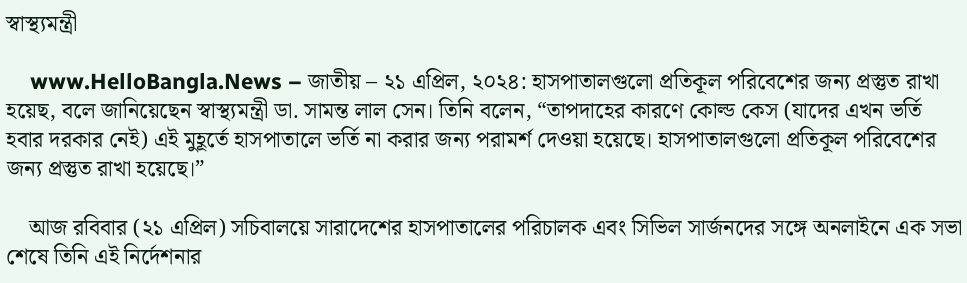স্বাস্থ্যমন্ত্রী

    www.HelloBangla.News – জাতীয় – ২১ এপ্রিল, ২০২৪: হাসপাতালগুলো প্রতিকূল পরিবেশের জন্য প্রস্তুত রাখা হয়েছ, বলে জানিয়েছেন স্বাস্থ্যমন্ত্রী ডা. সামন্ত লাল সেন। তিনি বলেন, “তাপদাহের কারণে কোল্ড কেস (যাদের এখন ভর্তি হবার দরকার নেই) এই মুহূর্তে হাসপাতালে ভর্তি না করার জন্য পরামর্শ দেওয়া হয়েছে। হাসপাতালগুলো প্রতিকূল পরিবেশের জন্য প্রস্তুত রাখা হয়েছে।”

    আজ রবিবার (২১ এপ্রিল) সচিবালয়ে সারাদেশের হাসপাতালের পরিচালক এবং সিভিল সার্জনদের সঙ্গে অনলাইনে এক সভা শেষে তিনি এই নির্দেশনার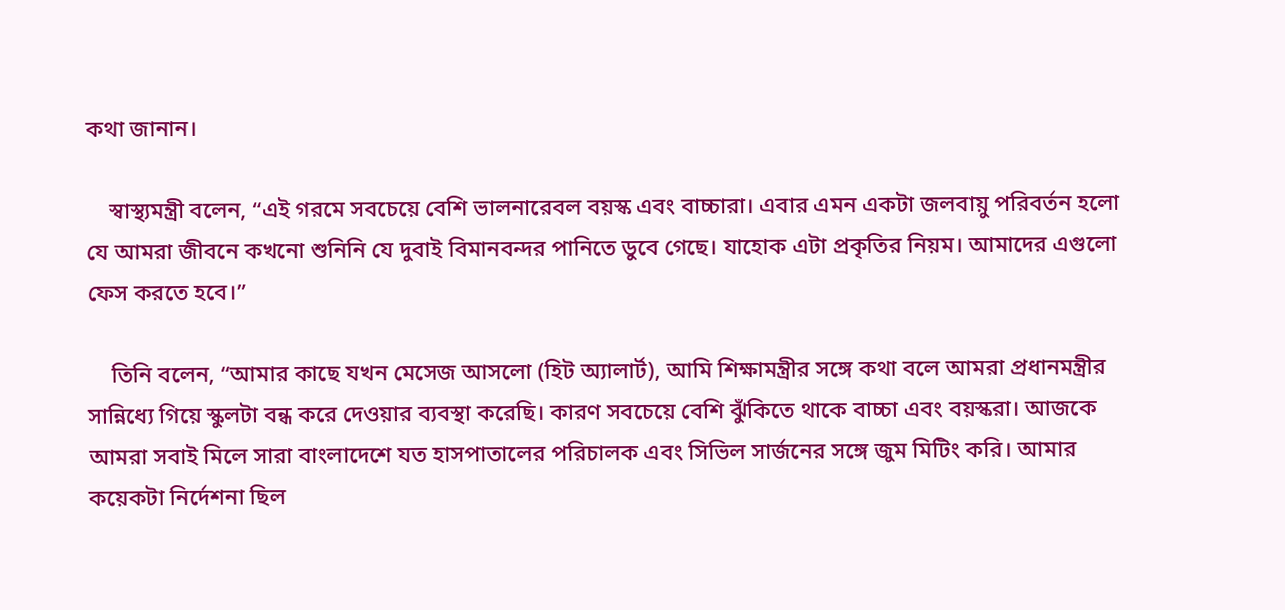কথা জানান।

    স্বাস্থ্যমন্ত্রী বলেন, “এই গরমে সবচেয়ে বেশি ভালনারেবল বয়স্ক এবং বাচ্চারা। এবার এমন একটা জলবায়ু পরিবর্তন হলো যে আমরা জীবনে কখনো শুনিনি যে দুবাই বিমানবন্দর পানিতে ডুবে গেছে। যাহোক এটা প্রকৃতির নিয়ম। আমাদের এগুলো ফেস করতে হবে।”

    তিনি বলেন, “আমার কাছে যখন মেসেজ আসলো (হিট অ্যালার্ট), আমি শিক্ষামন্ত্রীর সঙ্গে কথা বলে আমরা প্রধানমন্ত্রীর সান্নিধ্যে গিয়ে স্কুলটা বন্ধ করে দেওয়ার ব্যবস্থা করেছি। কারণ সবচেয়ে বেশি ঝুঁকিতে থাকে বাচ্চা এবং বয়স্করা। আজকে আমরা সবাই মিলে সারা বাংলাদেশে যত হাসপাতালের পরিচালক এবং সিভিল সার্জনের সঙ্গে জুম মিটিং করি। আমার কয়েকটা নির্দেশনা ছিল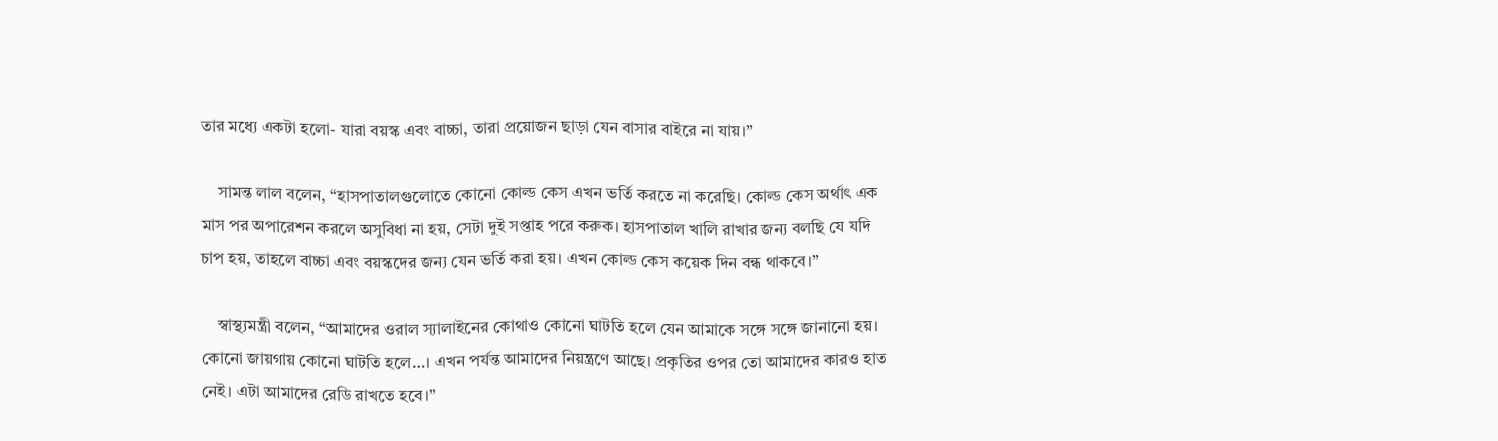তার মধ্যে একটা হলো- যারা বয়স্ক এবং বাচ্চা, তারা প্রয়োজন ছাড়া যেন বাসার বাইরে না যায়।”

    সামন্ত লাল বলেন, “হাসপাতালগুলোতে কোনো কোল্ড কেস এখন ভর্তি করতে না করেছি। কোল্ড কেস অর্থাৎ এক মাস পর অপারেশন করলে অসুবিধা না হয়, সেটা দুই সপ্তাহ পরে করুক। হাসপাতাল খালি রাখার জন্য বলছি যে যদি চাপ হয়, তাহলে বাচ্চা এবং বয়স্কদের জন্য যেন ভর্তি করা হয়। এখন কোল্ড কেস কয়েক দিন বন্ধ থাকবে।”

    স্বাস্থ্যমন্ত্রী বলেন, “আমাদের ওরাল স্যালাইনের কোথাও কোনো ঘাটতি হলে যেন আমাকে সঙ্গে সঙ্গে জানানো হয়। কোনো জায়গায় কোনো ঘাটতি হলে…। এখন পর্যন্ত আমাদের নিয়ন্ত্রণে আছে। প্রকৃতির ওপর তো আমাদের কারও হাত নেই। এটা আমাদের রেডি রাখতে হবে।”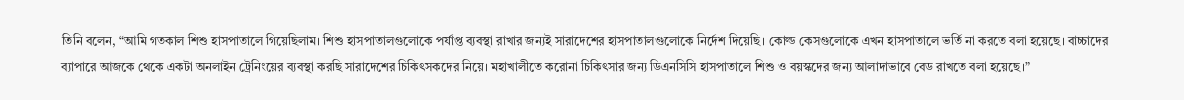তিনি বলেন, “আমি গতকাল শিশু হাসপাতালে গিয়েছিলাম। শিশু হাসপাতালগুলোকে পর্যাপ্ত ব্যবস্থা রাখার জন্যই সারাদেশের হাসপাতালগুলোকে নির্দেশ দিয়েছি। কোল্ড কেসগুলোকে এখন হাসপাতালে ভর্তি না করতে বলা হয়েছে। বাচ্চাদের ব্যাপারে আজকে থেকে একটা অনলাইন ট্রেনিংয়ের ব্যবস্থা করছি সারাদেশের চিকিৎসকদের নিয়ে। মহাখালীতে করোনা চিকিৎসার জন্য ডিএনসিসি হাসপাতালে শিশু ও বয়স্কদের জন্য আলাদাভাবে বেড রাখতে বলা হয়েছে।”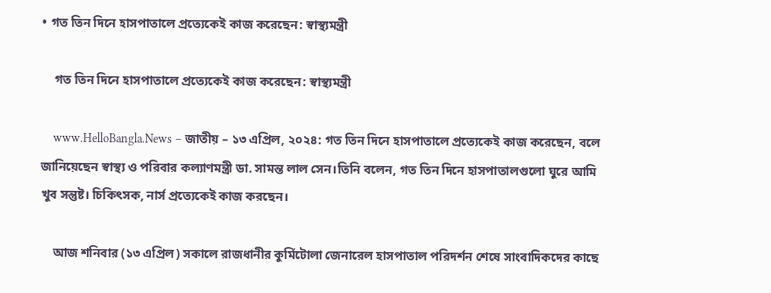• গত তিন দিনে হাসপাতালে প্রত্যেকেই কাজ করেছেন: স্বাস্থ্যমন্ত্রী

    গত তিন দিনে হাসপাতালে প্রত্যেকেই কাজ করেছেন: স্বাস্থ্যমন্ত্রী

    www.HelloBangla.News – জাতীয় – ১৩ এপ্রিল, ২০২৪: গত তিন দিনে হাসপাতালে প্রত্যেকেই কাজ করেছেন, বলে জানিয়েছেন স্বাস্থ্য ও পরিবার কল্যাণমন্ত্রী ডা. সামন্ত লাল সেন।তিনি বলেন, গত তিন দিনে হাসপাতালগুলো ঘুরে আমি খুব সন্তুষ্ট। চিকিৎসক, নার্স প্রত্যেকেই কাজ করছেন।

    আজ শনিবার (১৩ এপ্রিল) সকালে রাজধানীর কুর্মিটোলা জেনারেল হাসপাতাল পরিদর্শন শেষে সাংবাদিকদের কাছে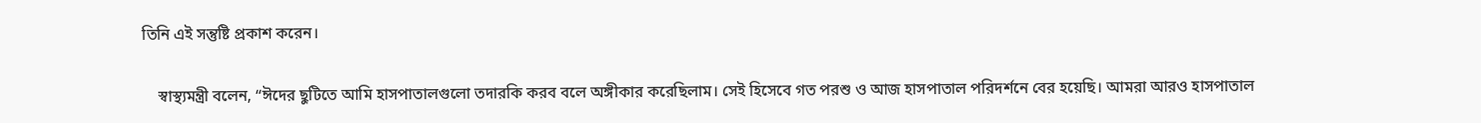তিনি এই সন্তুষ্টি প্রকাশ করেন।

    স্বাস্থ্যমন্ত্রী বলেন, “ঈদের ছুটিতে আমি হাসপাতালগুলো তদারকি করব বলে অঙ্গীকার করেছিলাম। সেই হিসেবে গত পরশু ও আজ হাসপাতাল পরিদর্শনে বের হয়েছি। আমরা আরও হাসপাতাল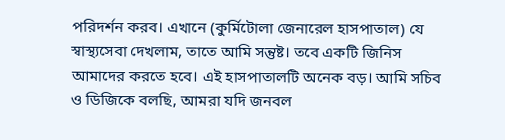পরিদর্শন করব। এখানে (কুর্মিটোলা জেনারেল হাসপাতাল) যে স্বাস্থ্যসেবা দেখলাম, তাতে আমি সন্তুষ্ট। তবে একটি জিনিস আমাদের করতে হবে। এই হাসপাতালটি অনেক বড়। আমি সচিব ও ডিজিকে বলছি, আমরা যদি জনবল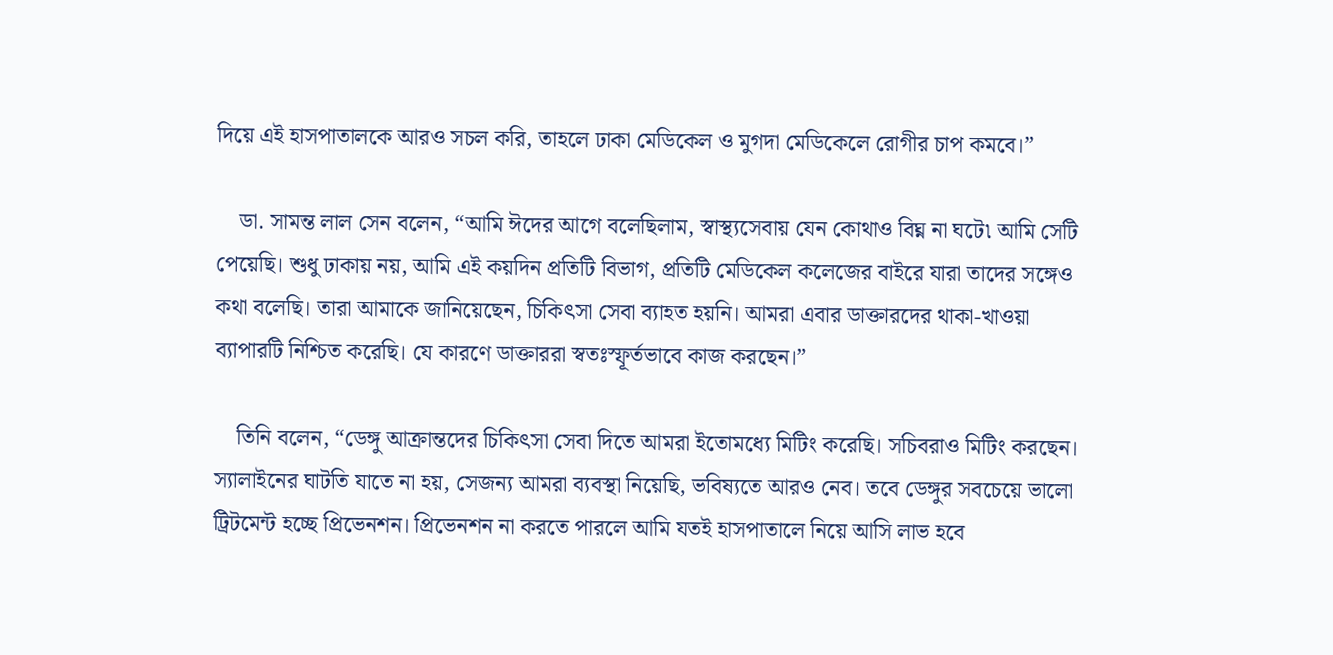দিয়ে এই হাসপাতালকে আরও সচল করি, তাহলে ঢাকা মেডিকেল ও মুগদা মেডিকেলে রোগীর চাপ কমবে।”

    ডা. সামন্ত লাল সেন বলেন, “আমি ঈদের আগে বলেছিলাম, স্বাস্থ্যসেবায় যেন কোথাও বিঘ্ন না ঘটে৷ আমি সেটি পেয়েছি। শুধু ঢাকায় নয়, আমি এই কয়দিন প্রতিটি বিভাগ, প্রতিটি মেডিকেল কলেজের বাইরে যারা তাদের সঙ্গেও কথা বলেছি। তারা আমাকে জানিয়েছেন, চিকিৎসা সেবা ব্যাহত হয়নি। আমরা এবার ডাক্তারদের থাকা-খাওয়া ব্যাপারটি নিশ্চিত করেছি। যে কারণে ডাক্তাররা স্বতঃস্ফূর্তভাবে কাজ করছেন।”

    তিনি বলেন, “ডেঙ্গু আক্রান্তদের চিকিৎসা সেবা দিতে আমরা ইতোমধ্যে মিটিং করেছি। সচিবরাও মিটিং করছেন। স্যালাইনের ঘাটতি যাতে না হয়, সেজন্য আমরা ব্যবস্থা নিয়েছি, ভবিষ্যতে আরও নেব। তবে ডেঙ্গুর সবচেয়ে ভালো ট্রিটমেন্ট হচ্ছে প্রিভেনশন। প্রিভেনশন না করতে পারলে আমি যতই হাসপাতালে নিয়ে আসি লাভ হবে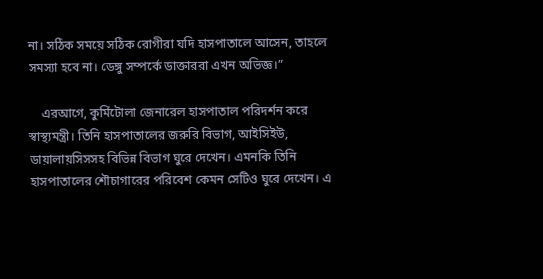না। সঠিক সময়ে সঠিক রোগীরা যদি হাসপাতালে আসেন, তাহলে সমস্যা হবে না। ডেঙ্গু সম্পর্কে ডাক্তাররা এখন অভিজ্ঞ।”

    এরআগে, কুর্মিটোলা জেনারেল হাসপাতাল পরিদর্শন করে স্বাস্থ্যমন্ত্রী। তিনি হাসপাতালের জরুরি বিভাগ, আইসিইউ, ডায়ালায়সিসসহ বিভিন্ন বিভাগ ঘুরে দেখেন। এমনকি তিনি হাসপাতালের শৌচাগারের পরিবেশ কেমন সেটিও ঘুরে দেখেন। এ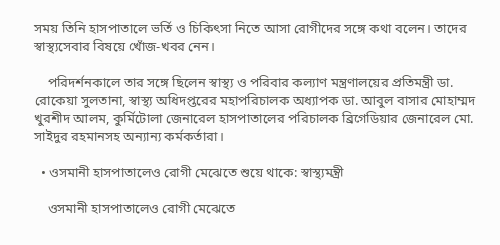সময় তিনি হাসপাতালে ভর্তি ও চিকিৎসা নিতে আসা রোগীদের সঙ্গে কথা বলেন। তাদের স্বাস্থ্যসেবার বিষয়ে খোঁজ-খবর নেন।

    পরিদর্শনকালে তার সঙ্গে ছিলেন স্বাস্থ্য ও পরিবার কল্যাণ মন্ত্রণালয়ের প্রতিমন্ত্রী ডা. রোকেয়া সুলতানা, স্বাস্থ্য অধিদপ্তরের মহাপরিচালক অধ্যাপক ডা. আবুল বাসার মোহাম্মদ খুরশীদ আলম, কুর্মিটোলা জেনারেল হাসপাতালের পরিচালক ব্রিগেডিয়ার জেনারেল মো. সাইদুর রহমানসহ অন্যান্য কর্মকর্তারা।

  • ওসমানী হাসপাতালেও রোগী মেঝেতে শুয়ে থাকে: স্বাস্থ্যমন্ত্রী

    ওসমানী হাসপাতালেও রোগী মেঝেতে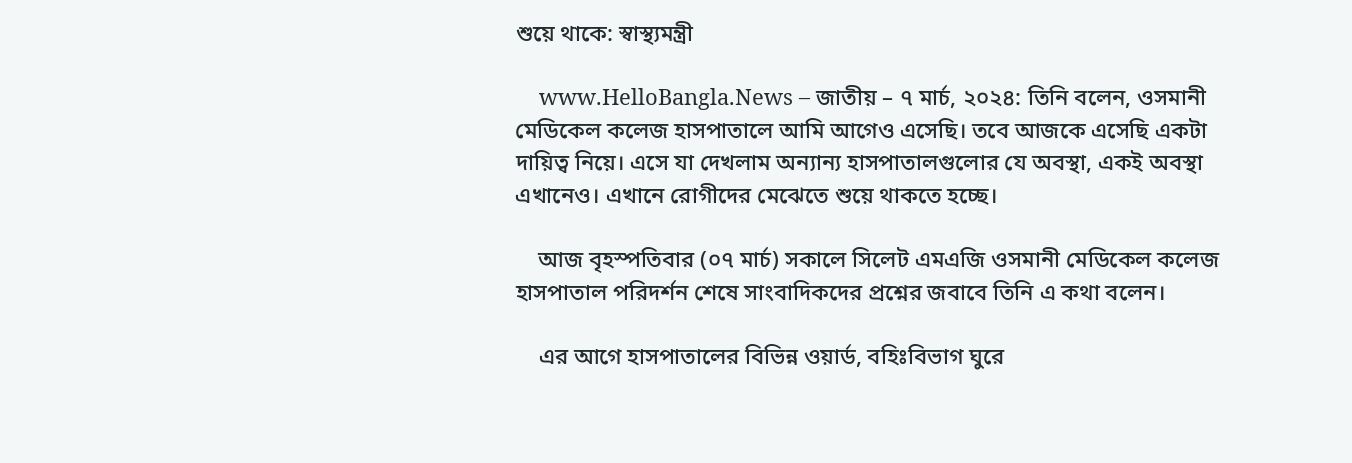শুয়ে থাকে: স্বাস্থ্যমন্ত্রী

    www.HelloBangla.News – জাতীয় – ৭ মার্চ, ২০২৪: তিনি বলেন, ওসমানী মেডিকেল কলেজ হাসপাতালে আমি আগেও এসেছি। তবে আজকে এসেছি একটা দায়িত্ব নিয়ে। এসে যা দেখলাম অন্যান্য হাসপাতালগুলোর যে অবস্থা, একই অবস্থা এখানেও। এখানে রোগীদের মেঝেতে শুয়ে থাকতে হচ্ছে।

    আজ বৃহস্পতিবার (০৭ মার্চ) সকালে সিলেট এমএজি ওসমানী মেডিকেল কলেজ হাসপাতাল পরিদর্শন শেষে সাংবাদিকদের প্রশ্নের জবাবে তিনি এ কথা বলেন।

    এর আগে হাসপাতালের বিভিন্ন ওয়ার্ড, বহিঃবিভাগ ঘুরে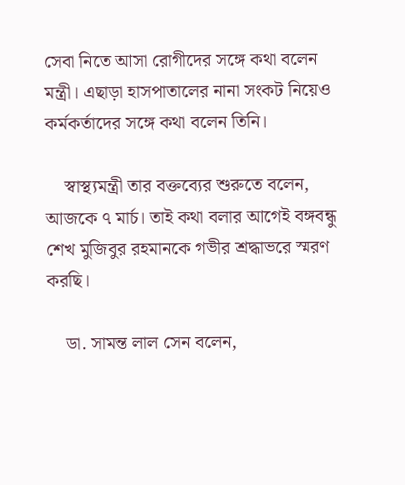সেবা নিতে আসা রোগীদের সঙ্গে কথা বলেন মন্ত্রী। এছাড়া হাসপাতালের নানা সংকট নিয়েও কর্মকর্তাদের সঙ্গে কথা বলেন তিনি।

    স্বাস্থ্যমন্ত্রী তার বক্তব্যের শুরুতে বলেন, আজকে ৭ মার্চ। তাই কথা বলার আগেই বঙ্গবন্ধু শেখ মুজিবুর রহমানকে গভীর শ্রদ্ধাভরে স্মরণ করছি।

    ডা. সামন্ত লাল সেন বলেন,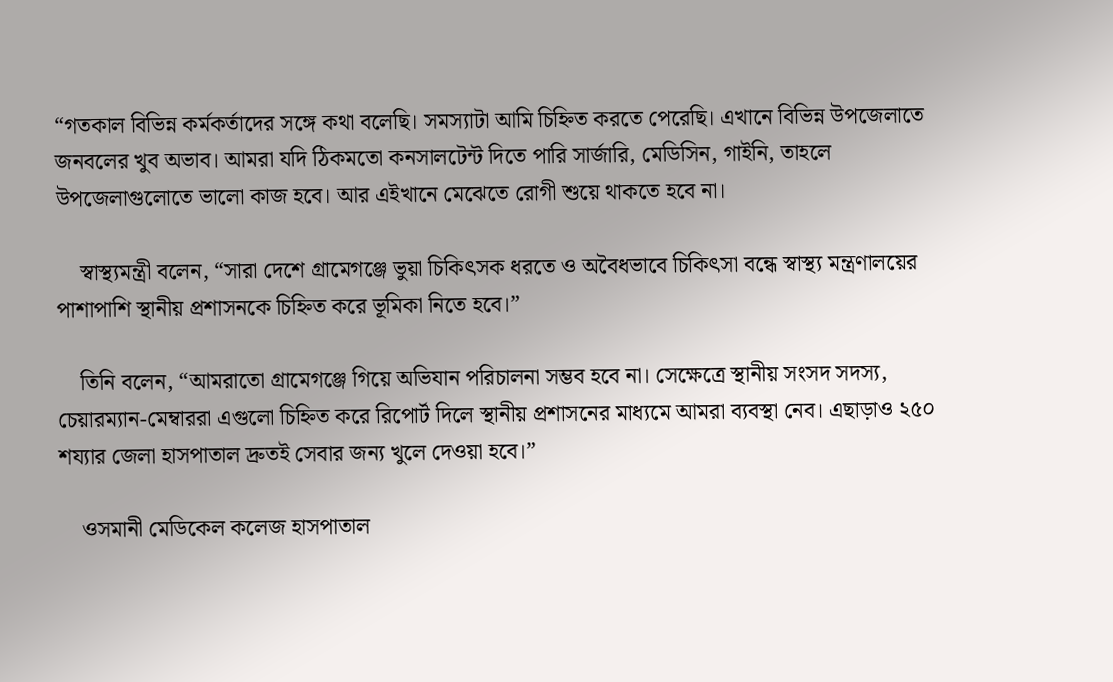“গতকাল বিভিন্ন কর্মকর্তাদের সঙ্গে কথা বলেছি। সমস্যাটা আমি চিহ্নিত করতে পেরেছি। এখানে বিভিন্ন উপজেলাতে জনবলের খুব অভাব। আমরা যদি ঠিকমতো কনসালটেন্ট দিতে পারি সার্জারি, মেডিসিন, গাইনি, তাহলে উপজেলাগুলোতে ভালো কাজ হবে। আর এইখানে মেঝেতে রোগী শুয়ে থাকতে হবে না।

    স্বাস্থ্যমন্ত্রী বলেন, “সারা দেশে গ্রামেগঞ্জে ভুয়া চিকিৎসক ধরতে ও অবৈধভাবে চিকিৎসা বন্ধে স্বাস্থ্য মন্ত্রণালয়ের পাশাপাশি স্থানীয় প্রশাসনকে চিহ্নিত করে ভূমিকা নিতে হবে।”

    তিনি বলেন, “আমরাতো গ্রামেগঞ্জে গিয়ে অভিযান পরিচালনা সম্ভব হবে না। সেক্ষেত্রে স্থানীয় সংসদ সদস্য, চেয়ারম্যান-মেম্বাররা এগুলো চিহ্নিত করে রিপোর্ট দিলে স্থানীয় প্রশাসনের মাধ্যমে আমরা ব্যবস্থা নেব। এছাড়াও ২৫০ শয্যার জেলা হাসপাতাল দ্রুতই সেবার জন্য খুলে দেওয়া হবে।”

    ওসমানী মেডিকেল কলেজ হাসপাতাল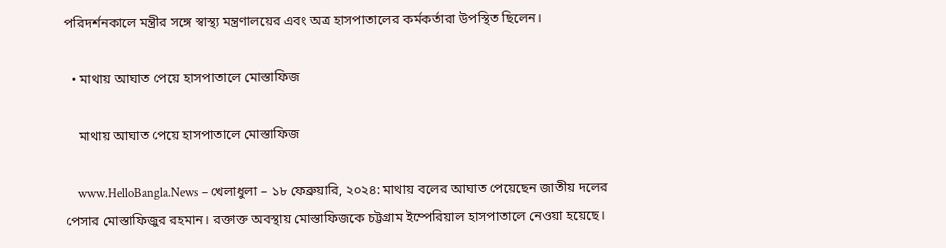পরিদর্শনকালে মন্ত্রীর সঙ্গে স্বাস্থ্য মন্ত্রণালয়ের এবং অত্র হাসপাতালের কর্মকর্তারা উপস্থিত ছিলেন।

  • মাথায় আঘাত পেয়ে হাসপাতালে মোস্তাফিজ

    মাথায় আঘাত পেয়ে হাসপাতালে মোস্তাফিজ

    www.HelloBangla.News – খেলাধুলা – ১৮ ফেব্রুয়ারি, ২০২৪: মাথায় বলের আঘাত পেয়েছেন জাতীয় দলের পেসার মোস্তাফিজুর রহমান। রক্তাক্ত অবস্থায় মোস্তাফিজকে চট্টগ্রাম ইম্পেরিয়াল হাসপাতালে নেওয়া হয়েছে।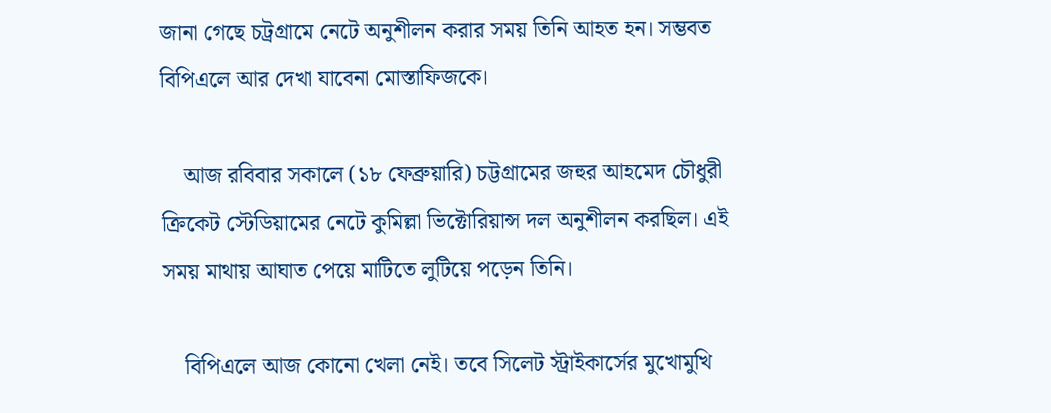জানা গেছে চট্রগ্রামে নেটে অনুশীলন করার সময় তিনি আহত হন। সম্ভবত বিপিএলে আর দেখা যাবেনা মোস্তাফিজকে।

    আজ রবিবার সকালে (১৮ ফেব্রুয়ারি) চট্টগ্রামের জহুর আহমেদ চৌধুরী ক্রিকেট স্টেডিয়ামের নেটে কুমিল্লা ভিক্টোরিয়ান্স দল অনুশীলন করছিল। এই সময় মাথায় আঘাত পেয়ে মাটিতে লুটিয়ে পড়েন তিনি।

    বিপিএলে আজ কোনো খেলা নেই। তবে সিলেট স্ট্রাইকার্সের মুখোমুখি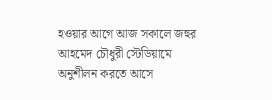হওয়ার আগে আজ সকালে জহুর আহমেদ চৌধুরী স্টেডিয়ামে অনুশীলন করতে আসে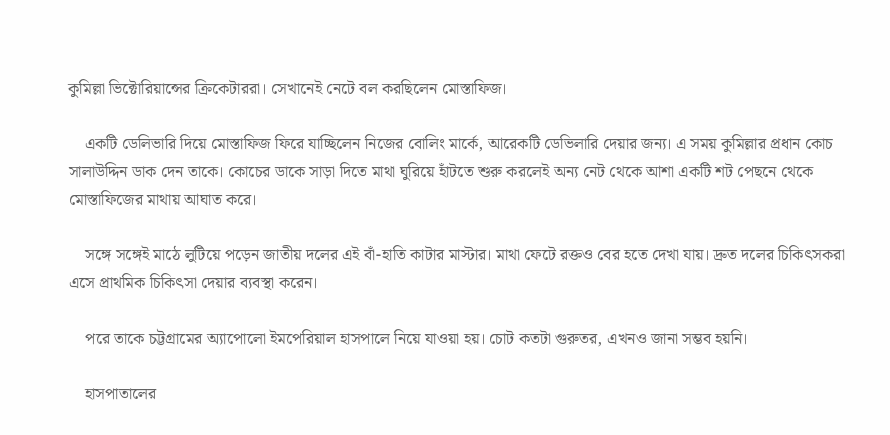কুমিল্লা ভিক্টোরিয়ান্সের ক্রিকেটাররা। সেখানেই নেটে বল করছিলেন মোস্তাফিজ।

    একটি ডেলিভারি দিয়ে মোস্তাফিজ ফিরে যাচ্ছিলেন নিজের বোলিং মার্কে, আরেকটি ডেভিলারি দেয়ার জন্য। এ সময় কুমিল্লার প্রধান কোচ সালাউদ্দিন ডাক দেন তাকে। কোচের ডাকে সাড়া দিতে মাথা ঘুরিয়ে হাঁটতে শুরু করলেই অন্য নেট থেকে আশা একটি শট পেছনে থেকে মোস্তাফিজের মাথায় আঘাত করে।

    সঙ্গে সঙ্গেই মাঠে লুটিয়ে পড়েন জাতীয় দলের এই বাঁ-হাতি কাটার মাস্টার। মাথা ফেটে রক্তও বের হতে দেখা যায়। দ্রুত দলের চিকিৎসকরা এসে প্রাথমিক চিকিৎসা দেয়ার ব্যবস্থা করেন।

    পরে তাকে চট্টগ্রামের অ্যাপোলো ইমপেরিয়াল হাসপালে নিয়ে যাওয়া হয়। চোট কতটা গুরুতর, এখনও জানা সম্ভব হয়নি।

    হাসপাতালের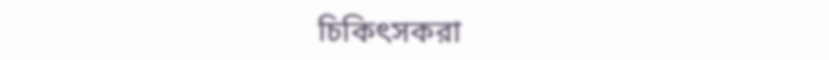চিকিৎসকরা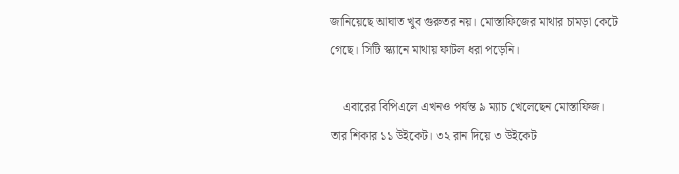জানিয়েছে আঘাত খুব গুরুতর নয়। মোস্তাফিজের মাথার চামড়া কেটে গেছে। সিটি স্ক্যানে মাথায় ফাটল ধরা পড়েনি।

    এবারের বিপিএলে এখনও পর্যন্ত ৯ ম্যাচ খেলেছেন মোস্তাফিজ। তার শিকার ১১ উইকেট। ৩২ রান দিয়ে ৩ উইকেট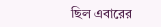ছিল এবারের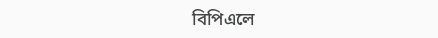বিপিএলে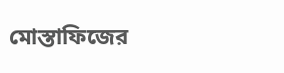মোস্তাফিজের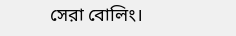সেরা বোলিং।